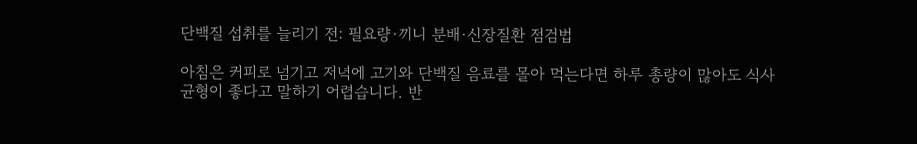단백질 섭취를 늘리기 전: 필요량·끼니 분배·신장질환 점검법

아침은 커피로 넘기고 저녁에 고기와 단백질 음료를 몰아 먹는다면 하루 총량이 많아도 식사 균형이 좋다고 말하기 어렵습니다. 반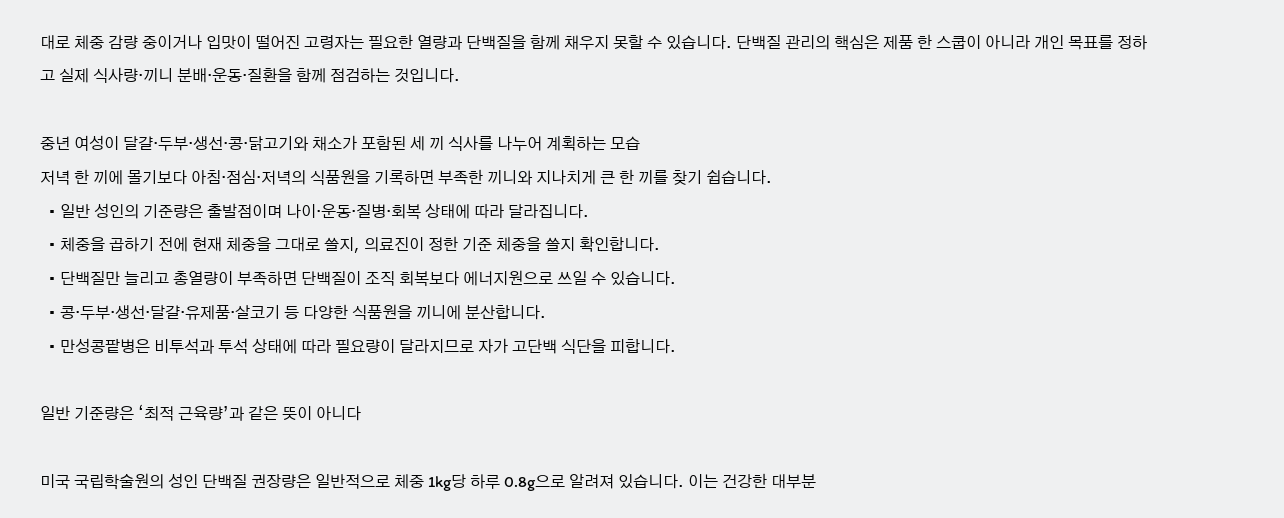대로 체중 감량 중이거나 입맛이 떨어진 고령자는 필요한 열량과 단백질을 함께 채우지 못할 수 있습니다. 단백질 관리의 핵심은 제품 한 스쿱이 아니라 개인 목표를 정하고 실제 식사량·끼니 분배·운동·질환을 함께 점검하는 것입니다.

중년 여성이 달걀·두부·생선·콩·닭고기와 채소가 포함된 세 끼 식사를 나누어 계획하는 모습
저녁 한 끼에 몰기보다 아침·점심·저녁의 식품원을 기록하면 부족한 끼니와 지나치게 큰 한 끼를 찾기 쉽습니다.
  • 일반 성인의 기준량은 출발점이며 나이·운동·질병·회복 상태에 따라 달라집니다.
  • 체중을 곱하기 전에 현재 체중을 그대로 쓸지, 의료진이 정한 기준 체중을 쓸지 확인합니다.
  • 단백질만 늘리고 총열량이 부족하면 단백질이 조직 회복보다 에너지원으로 쓰일 수 있습니다.
  • 콩·두부·생선·달걀·유제품·살코기 등 다양한 식품원을 끼니에 분산합니다.
  • 만성콩팥병은 비투석과 투석 상태에 따라 필요량이 달라지므로 자가 고단백 식단을 피합니다.

일반 기준량은 ‘최적 근육량’과 같은 뜻이 아니다

미국 국립학술원의 성인 단백질 권장량은 일반적으로 체중 1kg당 하루 0.8g으로 알려져 있습니다. 이는 건강한 대부분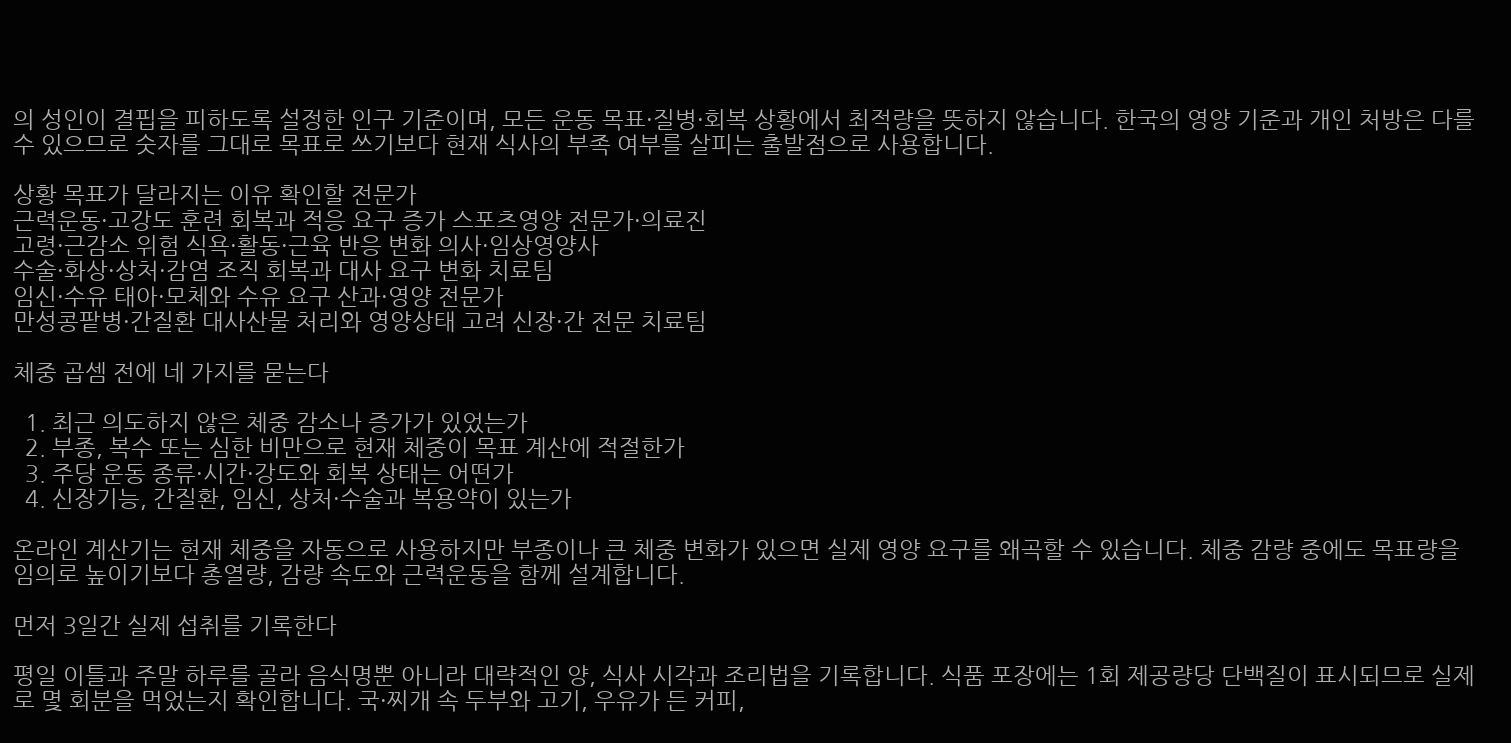의 성인이 결핍을 피하도록 설정한 인구 기준이며, 모든 운동 목표·질병·회복 상황에서 최적량을 뜻하지 않습니다. 한국의 영양 기준과 개인 처방은 다를 수 있으므로 숫자를 그대로 목표로 쓰기보다 현재 식사의 부족 여부를 살피는 출발점으로 사용합니다.

상황 목표가 달라지는 이유 확인할 전문가
근력운동·고강도 훈련 회복과 적응 요구 증가 스포츠영양 전문가·의료진
고령·근감소 위험 식욕·활동·근육 반응 변화 의사·임상영양사
수술·화상·상처·감염 조직 회복과 대사 요구 변화 치료팀
임신·수유 태아·모체와 수유 요구 산과·영양 전문가
만성콩팥병·간질환 대사산물 처리와 영양상태 고려 신장·간 전문 치료팀

체중 곱셈 전에 네 가지를 묻는다

  1. 최근 의도하지 않은 체중 감소나 증가가 있었는가
  2. 부종, 복수 또는 심한 비만으로 현재 체중이 목표 계산에 적절한가
  3. 주당 운동 종류·시간·강도와 회복 상태는 어떤가
  4. 신장기능, 간질환, 임신, 상처·수술과 복용약이 있는가

온라인 계산기는 현재 체중을 자동으로 사용하지만 부종이나 큰 체중 변화가 있으면 실제 영양 요구를 왜곡할 수 있습니다. 체중 감량 중에도 목표량을 임의로 높이기보다 총열량, 감량 속도와 근력운동을 함께 설계합니다.

먼저 3일간 실제 섭취를 기록한다

평일 이틀과 주말 하루를 골라 음식명뿐 아니라 대략적인 양, 식사 시각과 조리법을 기록합니다. 식품 포장에는 1회 제공량당 단백질이 표시되므로 실제로 몇 회분을 먹었는지 확인합니다. 국·찌개 속 두부와 고기, 우유가 든 커피,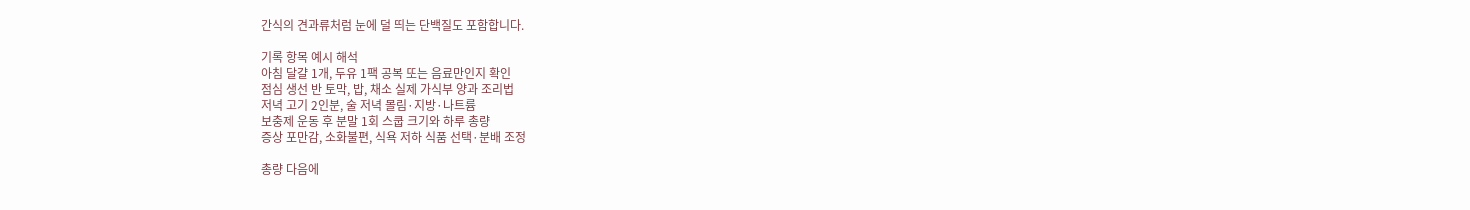간식의 견과류처럼 눈에 덜 띄는 단백질도 포함합니다.

기록 항목 예시 해석
아침 달걀 1개, 두유 1팩 공복 또는 음료만인지 확인
점심 생선 반 토막, 밥, 채소 실제 가식부 양과 조리법
저녁 고기 2인분, 술 저녁 몰림·지방·나트륨
보충제 운동 후 분말 1회 스쿱 크기와 하루 총량
증상 포만감, 소화불편, 식욕 저하 식품 선택·분배 조정

총량 다음에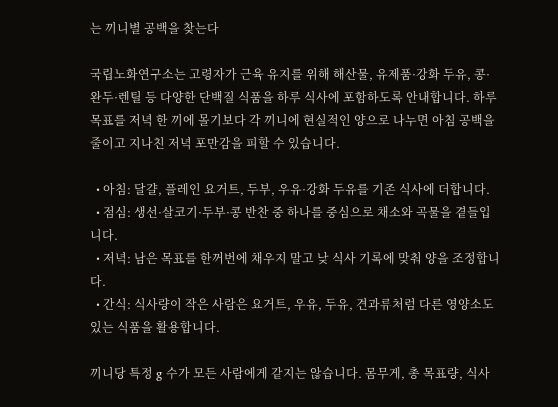는 끼니별 공백을 찾는다

국립노화연구소는 고령자가 근육 유지를 위해 해산물, 유제품·강화 두유, 콩·완두·렌틸 등 다양한 단백질 식품을 하루 식사에 포함하도록 안내합니다. 하루 목표를 저녁 한 끼에 몰기보다 각 끼니에 현실적인 양으로 나누면 아침 공백을 줄이고 지나친 저녁 포만감을 피할 수 있습니다.

  • 아침: 달걀, 플레인 요거트, 두부, 우유·강화 두유를 기존 식사에 더합니다.
  • 점심: 생선·살코기·두부·콩 반찬 중 하나를 중심으로 채소와 곡물을 곁들입니다.
  • 저녁: 남은 목표를 한꺼번에 채우지 말고 낮 식사 기록에 맞춰 양을 조정합니다.
  • 간식: 식사량이 작은 사람은 요거트, 우유, 두유, 견과류처럼 다른 영양소도 있는 식품을 활용합니다.

끼니당 특정 g 수가 모든 사람에게 같지는 않습니다. 몸무게, 총 목표량, 식사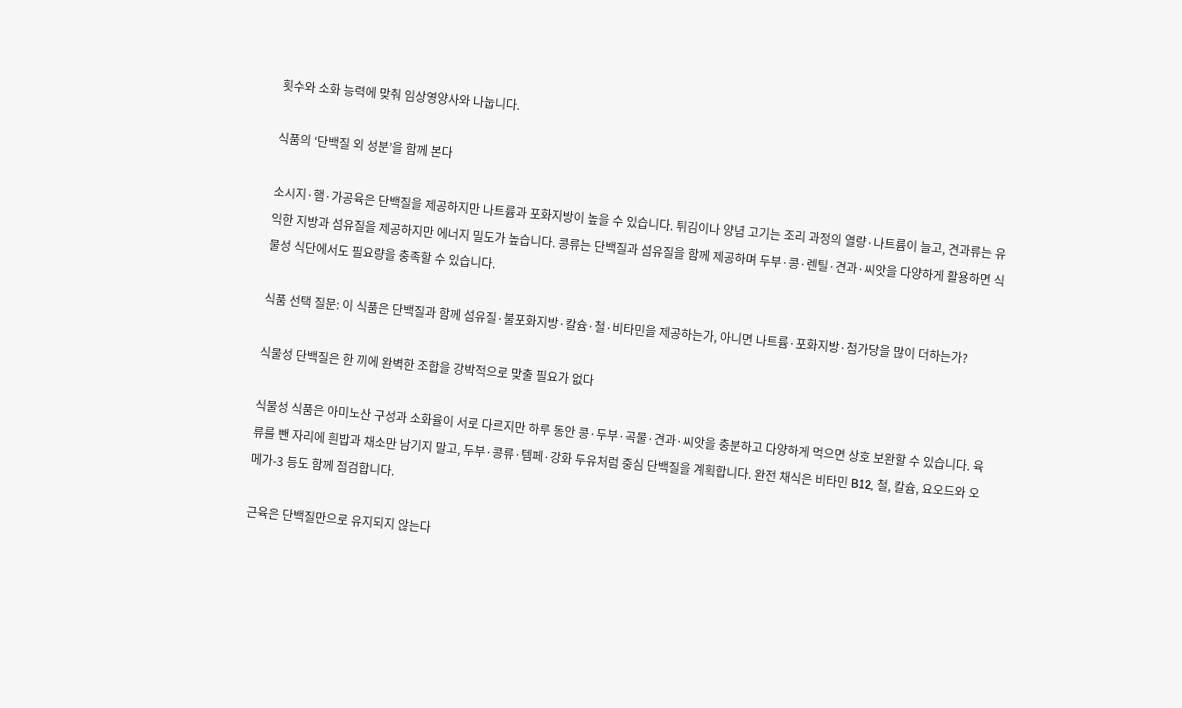횟수와 소화 능력에 맞춰 임상영양사와 나눕니다.

식품의 ‘단백질 외 성분’을 함께 본다

소시지·햄·가공육은 단백질을 제공하지만 나트륨과 포화지방이 높을 수 있습니다. 튀김이나 양념 고기는 조리 과정의 열량·나트륨이 늘고, 견과류는 유익한 지방과 섬유질을 제공하지만 에너지 밀도가 높습니다. 콩류는 단백질과 섬유질을 함께 제공하며 두부·콩·렌틸·견과·씨앗을 다양하게 활용하면 식물성 식단에서도 필요량을 충족할 수 있습니다.

식품 선택 질문: 이 식품은 단백질과 함께 섬유질·불포화지방·칼슘·철·비타민을 제공하는가, 아니면 나트륨·포화지방·첨가당을 많이 더하는가?

식물성 단백질은 한 끼에 완벽한 조합을 강박적으로 맞출 필요가 없다

식물성 식품은 아미노산 구성과 소화율이 서로 다르지만 하루 동안 콩·두부·곡물·견과·씨앗을 충분하고 다양하게 먹으면 상호 보완할 수 있습니다. 육류를 뺀 자리에 흰밥과 채소만 남기지 말고, 두부·콩류·템페·강화 두유처럼 중심 단백질을 계획합니다. 완전 채식은 비타민 B12, 철, 칼슘, 요오드와 오메가-3 등도 함께 점검합니다.

근육은 단백질만으로 유지되지 않는다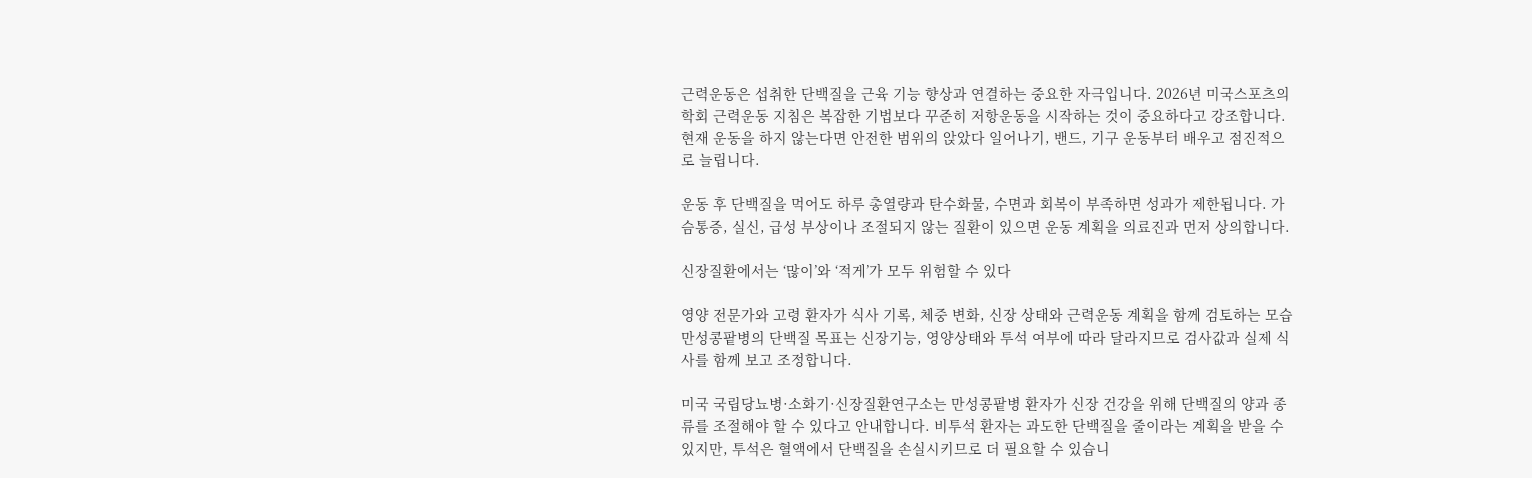근력운동은 섭취한 단백질을 근육 기능 향상과 연결하는 중요한 자극입니다. 2026년 미국스포츠의학회 근력운동 지침은 복잡한 기법보다 꾸준히 저항운동을 시작하는 것이 중요하다고 강조합니다. 현재 운동을 하지 않는다면 안전한 범위의 앉았다 일어나기, 밴드, 기구 운동부터 배우고 점진적으로 늘립니다.

운동 후 단백질을 먹어도 하루 총열량과 탄수화물, 수면과 회복이 부족하면 성과가 제한됩니다. 가슴통증, 실신, 급성 부상이나 조절되지 않는 질환이 있으면 운동 계획을 의료진과 먼저 상의합니다.

신장질환에서는 ‘많이’와 ‘적게’가 모두 위험할 수 있다

영양 전문가와 고령 환자가 식사 기록, 체중 변화, 신장 상태와 근력운동 계획을 함께 검토하는 모습
만성콩팥병의 단백질 목표는 신장기능, 영양상태와 투석 여부에 따라 달라지므로 검사값과 실제 식사를 함께 보고 조정합니다.

미국 국립당뇨병·소화기·신장질환연구소는 만성콩팥병 환자가 신장 건강을 위해 단백질의 양과 종류를 조절해야 할 수 있다고 안내합니다. 비투석 환자는 과도한 단백질을 줄이라는 계획을 받을 수 있지만, 투석은 혈액에서 단백질을 손실시키므로 더 필요할 수 있습니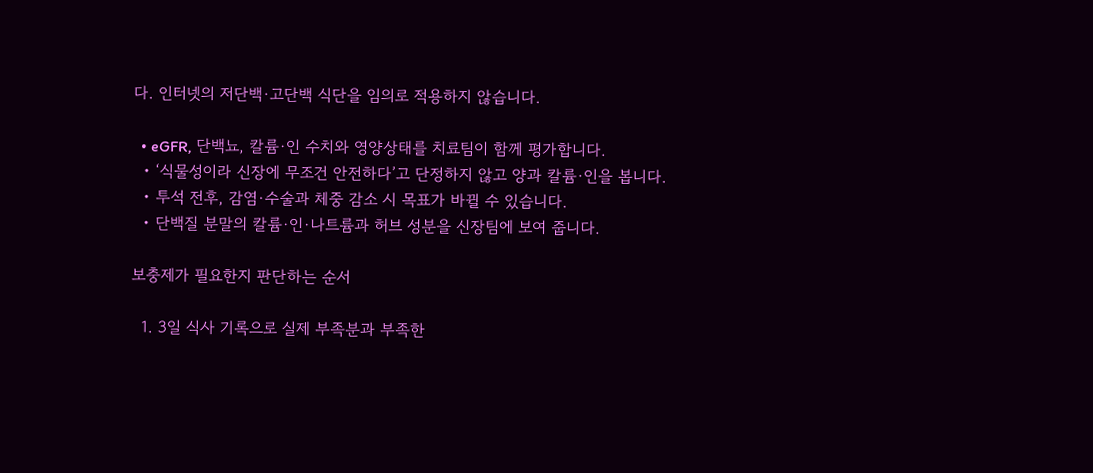다. 인터넷의 저단백·고단백 식단을 임의로 적용하지 않습니다.

  • eGFR, 단백뇨, 칼륨·인 수치와 영양상태를 치료팀이 함께 평가합니다.
  • ‘식물성이라 신장에 무조건 안전하다’고 단정하지 않고 양과 칼륨·인을 봅니다.
  • 투석 전후, 감염·수술과 체중 감소 시 목표가 바뀔 수 있습니다.
  • 단백질 분말의 칼륨·인·나트륨과 허브 성분을 신장팀에 보여 줍니다.

보충제가 필요한지 판단하는 순서

  1. 3일 식사 기록으로 실제 부족분과 부족한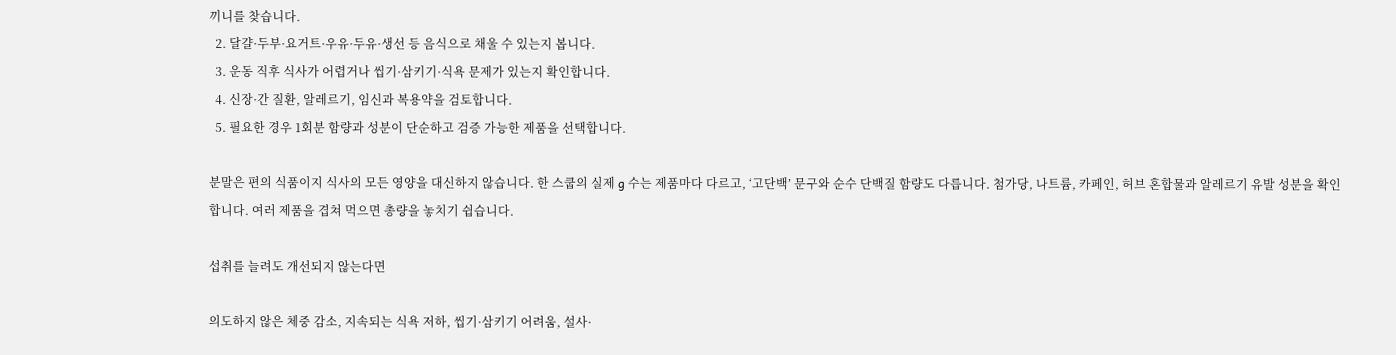끼니를 찾습니다.
  2. 달걀·두부·요거트·우유·두유·생선 등 음식으로 채울 수 있는지 봅니다.
  3. 운동 직후 식사가 어렵거나 씹기·삼키기·식욕 문제가 있는지 확인합니다.
  4. 신장·간 질환, 알레르기, 임신과 복용약을 검토합니다.
  5. 필요한 경우 1회분 함량과 성분이 단순하고 검증 가능한 제품을 선택합니다.

분말은 편의 식품이지 식사의 모든 영양을 대신하지 않습니다. 한 스쿱의 실제 g 수는 제품마다 다르고, ‘고단백’ 문구와 순수 단백질 함량도 다릅니다. 첨가당, 나트륨, 카페인, 허브 혼합물과 알레르기 유발 성분을 확인합니다. 여러 제품을 겹쳐 먹으면 총량을 놓치기 쉽습니다.

섭취를 늘려도 개선되지 않는다면

의도하지 않은 체중 감소, 지속되는 식욕 저하, 씹기·삼키기 어려움, 설사·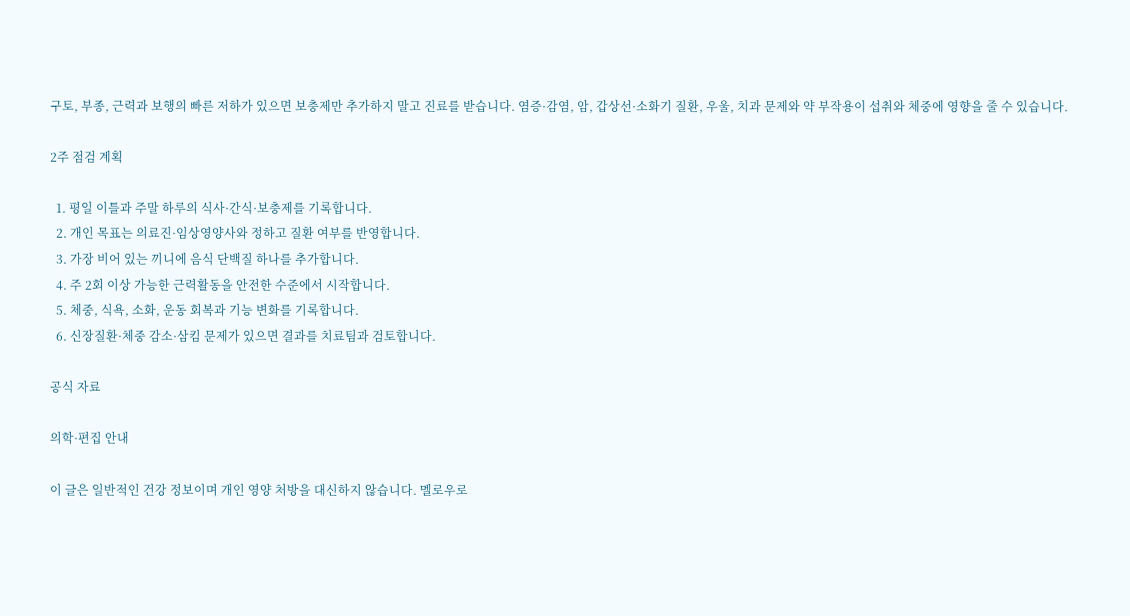구토, 부종, 근력과 보행의 빠른 저하가 있으면 보충제만 추가하지 말고 진료를 받습니다. 염증·감염, 암, 갑상선·소화기 질환, 우울, 치과 문제와 약 부작용이 섭취와 체중에 영향을 줄 수 있습니다.

2주 점검 계획

  1. 평일 이틀과 주말 하루의 식사·간식·보충제를 기록합니다.
  2. 개인 목표는 의료진·임상영양사와 정하고 질환 여부를 반영합니다.
  3. 가장 비어 있는 끼니에 음식 단백질 하나를 추가합니다.
  4. 주 2회 이상 가능한 근력활동을 안전한 수준에서 시작합니다.
  5. 체중, 식욕, 소화, 운동 회복과 기능 변화를 기록합니다.
  6. 신장질환·체중 감소·삼킴 문제가 있으면 결과를 치료팀과 검토합니다.

공식 자료

의학·편집 안내

이 글은 일반적인 건강 정보이며 개인 영양 처방을 대신하지 않습니다. 멜로우로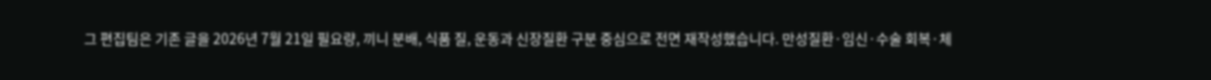그 편집팀은 기존 글을 2026년 7월 21일 필요량, 끼니 분배, 식품 질, 운동과 신장질환 구분 중심으로 전면 재작성했습니다. 만성질환·임신·수술 회복·체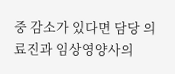중 감소가 있다면 담당 의료진과 임상영양사의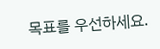목표를 우선하세요.